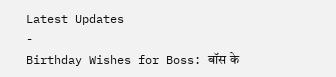Latest Updates
-
Birthday Wishes for Boss: बॉस के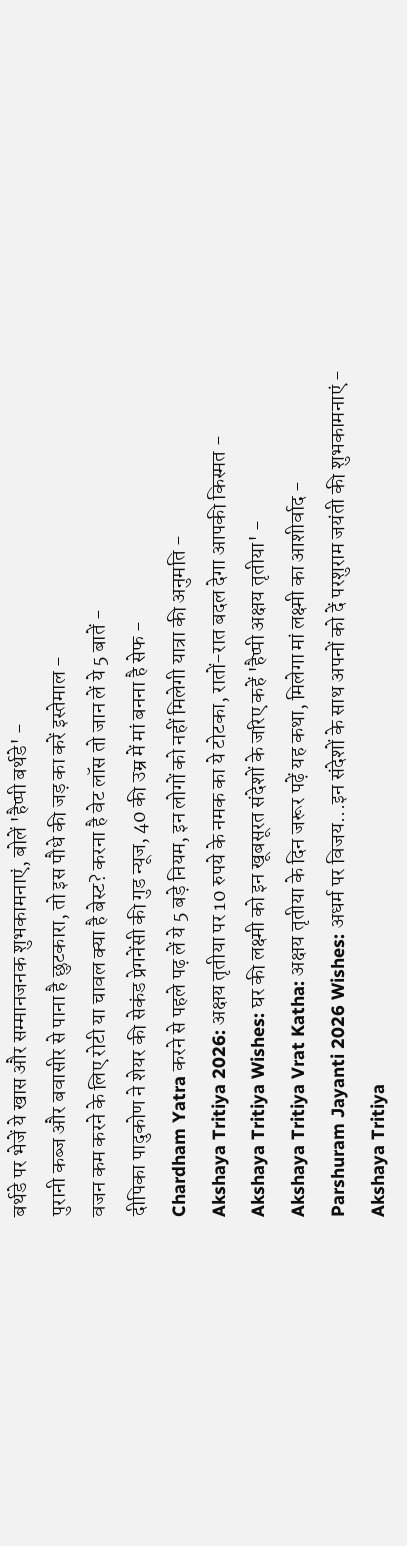बर्थडे पर भेजें ये खास और सम्मानजनक शुभकामनाएं, बोलें 'हैप्पी बर्थडे' -
पुरानी कब्ज और बवासीर से पाना है छुटकारा, तो इस पौधे की जड़ का करें इस्तेमाल -
वजन कम करने के लिए रोटी या चावल क्या है बेस्ट? करना है वेट लॉस तो जान लें ये 5 बातें -
दीपिका पादुकोण ने शेयर की सेकंड प्रेगनेंसी की गुड न्यूज, 40 की उम्र में मां बनना है सेफ -
Chardham Yatra करने से पहले पढ़ लें ये 5 बड़े नियम, इन लोगों को नहीं मिलेगी यात्रा की अनुमति -
Akshaya Tritiya 2026: अक्षय तृतीया पर 10 रुपये के नमक का ये टोटका, रातों-रात बदल देगा आपकी किस्मत -
Akshaya Tritiya Wishes: घर की लक्ष्मी को इन खूबसूरत संदेशों के जरिए कहें 'हैप्पी अक्षय तृतीया' -
Akshaya Tritiya Vrat Katha: अक्षय तृतीया के दिन जरूर पढ़ें यह कथा, मिलेगा मां लक्ष्मी का आशीर्वाद -
Parshuram Jayanti 2026 Wishes: अधर्म पर विजय...इन संदेशों के साथ अपनों को दें परशुराम जयंती की शुभकामनाएं -
Akshaya Tritiya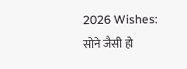2026 Wishes: सोने जैसी हो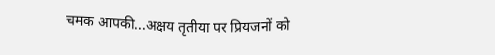चमक आपकी...अक्षय तृतीया पर प्रियजनों को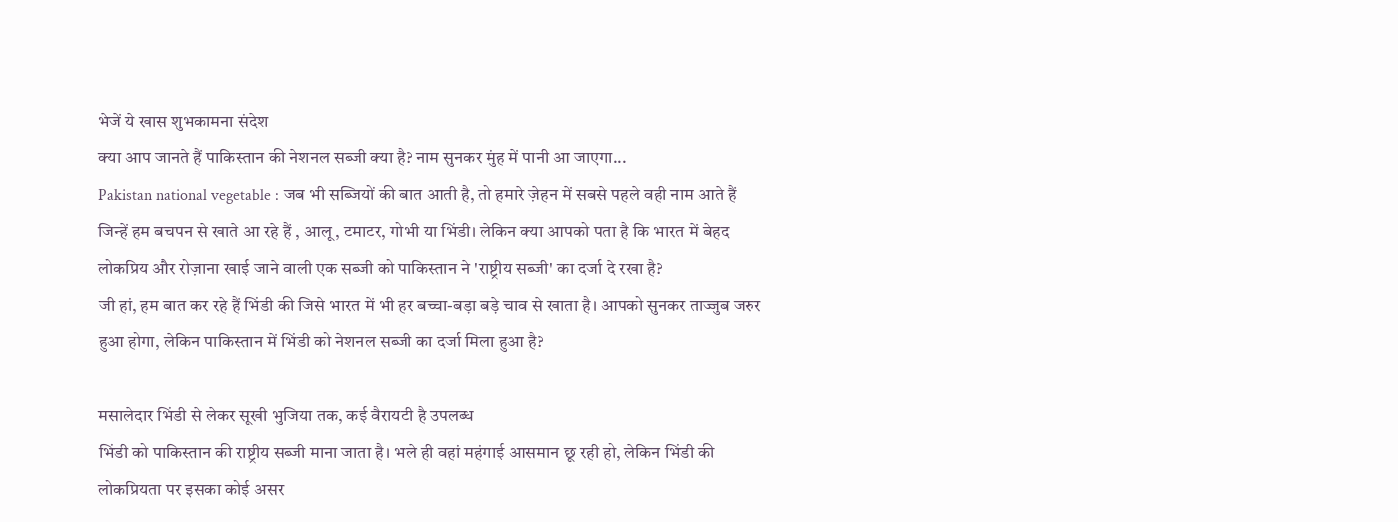भेजें ये खास शुभकामना संदेश
क्या आप जानते हैं पाकिस्तान की नेशनल सब्जी क्या है? नाम सुनकर मुंह में पानी आ जाएगा...
Pakistan national vegetable : जब भी सब्जियों की बात आती है, तो हमारे ज़ेहन में सबसे पहले वही नाम आते हैं जिन्हें हम बचपन से खाते आ रहे हैं , आलू, टमाटर, गोभी या भिंडी। लेकिन क्या आपको पता है कि भारत में बेहद लोकप्रिय और रोज़ाना खाई जाने वाली एक सब्जी को पाकिस्तान ने 'राष्ट्रीय सब्जी' का दर्जा दे रखा है?
जी हां, हम बात कर रहे हैं भिंडी की जिसे भारत में भी हर बच्चा-बड़ा बड़े चाव से खाता है। आपको सुनकर ताज्जुब जरुर हुआ होगा, लेकिन पाकिस्तान में भिंडी को नेशनल सब्जी का दर्जा मिला हुआ है?

मसालेदार भिंडी से लेकर सूखी भुजिया तक, कई वैरायटी है उपलब्ध
भिंडी को पाकिस्तान की राष्ट्रीय सब्जी माना जाता है। भले ही वहां महंगाई आसमान छू रही हो, लेकिन भिंडी की लोकप्रियता पर इसका कोई असर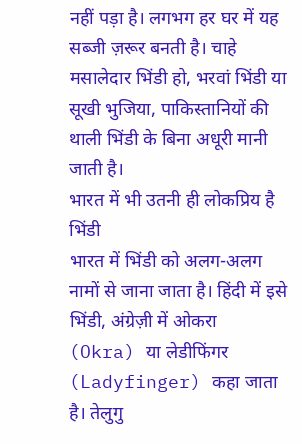नहीं पड़ा है। लगभग हर घर में यह सब्जी ज़रूर बनती है। चाहे मसालेदार भिंडी हो, भरवां भिंडी या सूखी भुजिया, पाकिस्तानियों की थाली भिंडी के बिना अधूरी मानी जाती है।
भारत में भी उतनी ही लोकप्रिय है भिंडी
भारत में भिंडी को अलग-अलग नामों से जाना जाता है। हिंदी में इसे भिंडी, अंग्रेज़ी में ओकरा (Okra) या लेडीफिंगर (Ladyfinger) कहा जाता है। तेलुगु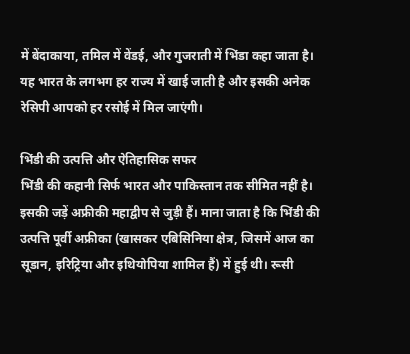में बेंदाकाया, तमिल में वेंडई, और गुजराती में भिंडा कहा जाता है। यह भारत के लगभग हर राज्य में खाई जाती है और इसकी अनेक रेसिपी आपको हर रसोई में मिल जाएंगी।

भिंडी की उत्पत्ति और ऐतिहासिक सफर
भिंडी की कहानी सिर्फ भारत और पाकिस्तान तक सीमित नहीं है। इसकी जड़ें अफ्रीकी महाद्वीप से जुड़ी हैं। माना जाता है कि भिंडी की उत्पत्ति पूर्वी अफ्रीका (खासकर एबिसिनिया क्षेत्र, जिसमें आज का सूडान, इरिट्रिया और इथियोपिया शामिल हैं) में हुई थी। रूसी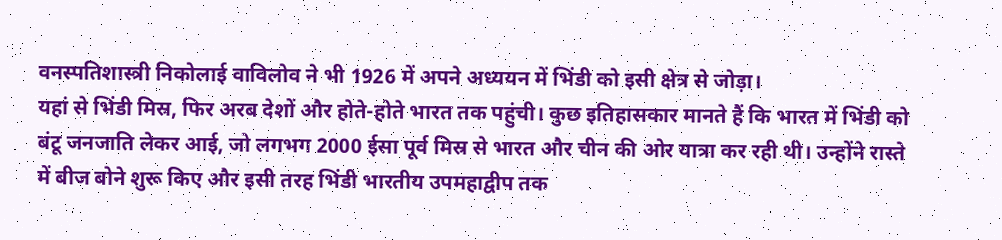वनस्पतिशास्त्री निकोलाई वाविलोव ने भी 1926 में अपने अध्ययन में भिंडी को इसी क्षेत्र से जोड़ा।
यहां से भिंडी मिस्र, फिर अरब देशों और होते-होते भारत तक पहुंची। कुछ इतिहासकार मानते हैं कि भारत में भिंडी को बंटू जनजाति लेकर आई, जो लगभग 2000 ईसा पूर्व मिस्र से भारत और चीन की ओर यात्रा कर रही थी। उन्होंने रास्ते में बीज बोने शुरू किए और इसी तरह भिंडी भारतीय उपमहाद्वीप तक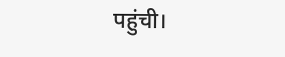पहुंची।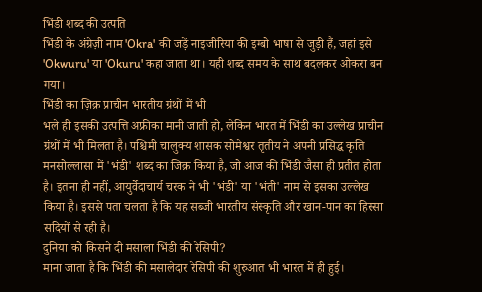भिंडी शब्द की उत्पति
भिंडी के अंग्रेज़ी नाम 'Okra' की जड़ें नाइजीरिया की इग्बो भाषा से जुड़ी हैं, जहां इसे 'Okwuru' या 'Okuru' कहा जाता था। यही शब्द समय के साथ बदलकर ओकरा बन गया।
भिंडी का ज़िक्र प्राचीन भारतीय ग्रंथों में भी
भले ही इसकी उत्पत्ति अफ्रीका मानी जाती हो, लेकिन भारत में भिंडी का उल्लेख प्राचीन ग्रंथों में भी मिलता है। पश्चिमी चालुक्य शासक सोमेश्वर तृतीय ने अपनी प्रसिद्ध कृति मनसोल्लासा में 'भंडी' शब्द का जिक्र किया है, जो आज की भिंडी जैसा ही प्रतीत होता है। इतना ही नहीं, आयुर्वेदाचार्य चरक ने भी 'भंडी' या 'भंती' नाम से इसका उल्लेख किया है। इससे पता चलता है कि यह सब्जी भारतीय संस्कृति और खान-पान का हिस्सा सदियों से रही है।
दुनिया को किसने दी मसाला भिंडी की रेसिपी?
माना जाता है कि भिंडी की मसालेदार रेसिपी की शुरुआत भी भारत में ही हुई।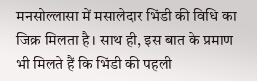मनसोल्लासा में मसालेदार भिंडी की विधि का जिक्र मिलता है। साथ ही, इस बात के प्रमाण भी मिलते हैं कि भिंडी की पहली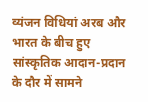व्यंजन विधियां अरब और भारत के बीच हुए सांस्कृतिक आदान-प्रदान के दौर में सामने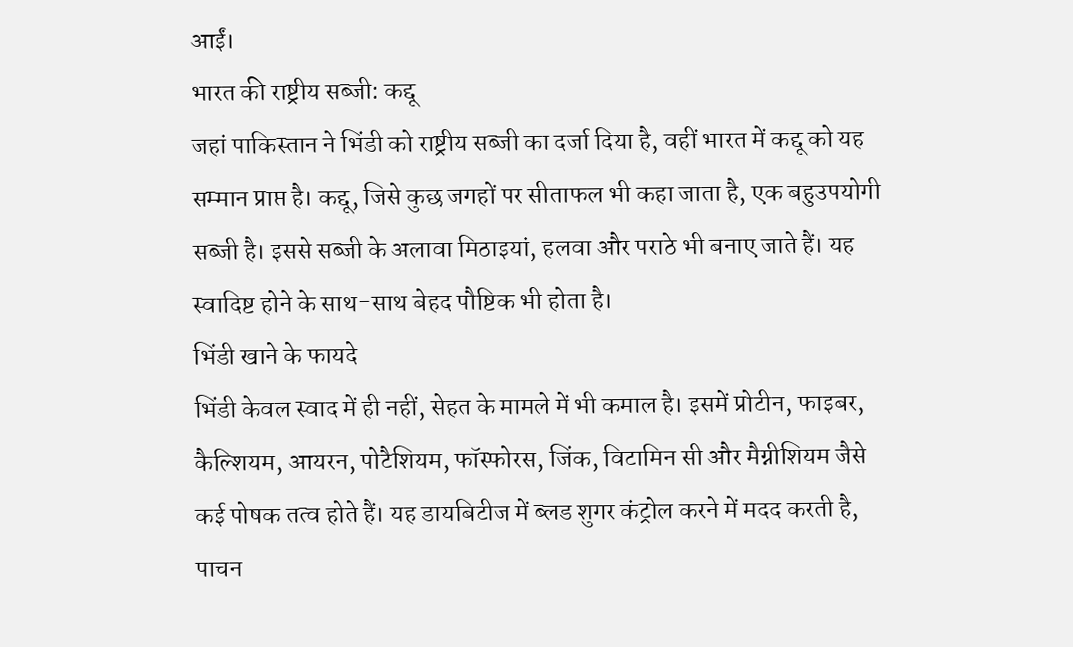आईं।
भारत की राष्ट्रीय सब्जी: कद्दू
जहां पाकिस्तान ने भिंडी को राष्ट्रीय सब्जी का दर्जा दिया है, वहीं भारत में कद्दू को यह सम्मान प्राप्त है। कद्दू, जिसे कुछ जगहों पर सीताफल भी कहा जाता है, एक बहुउपयोगी सब्जी है। इससे सब्जी के अलावा मिठाइयां, हलवा और पराठे भी बनाए जाते हैं। यह स्वादिष्ट होने के साथ-साथ बेहद पौष्टिक भी होता है।
भिंडी खाने के फायदे
भिंडी केवल स्वाद में ही नहीं, सेहत के मामले में भी कमाल है। इसमें प्रोटीन, फाइबर, कैल्शियम, आयरन, पोटैशियम, फॉस्फोरस, जिंक, विटामिन सी और मैग्नीशियम जैसे कई पोषक तत्व होते हैं। यह डायबिटीज में ब्लड शुगर कंट्रोल करने में मदद करती है, पाचन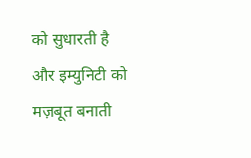को सुधारती है और इम्युनिटी को मज़बूत बनाती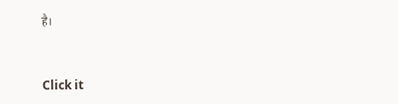है।



Click it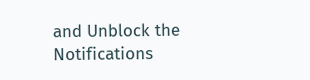and Unblock the Notifications